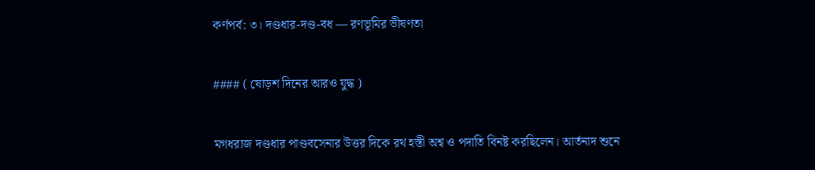কর্ণপর্ব: ৩। দণ্ডধার-দণ্ড-বধ — রণভূমির ভীষণতা

#### ( ষোড়শ দিনের আরও যুদ্ধ )

মগধরাজ দণ্ডধার পাণ্ডবসেনার উত্তর দিকে রথ হস্তী অশ্ব ও পদাতি বিনষ্ট করছিলেন। আর্তনাদ শুনে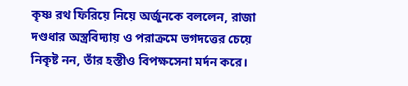কৃষ্ণ রথ ফিরিয়ে নিয়ে অর্জুনকে বললেন, রাজা দণ্ডধার অস্ত্রবিদ্যায় ও পরাক্রমে ভগদত্তের চেয়ে নিকৃষ্ট নন, তাঁর হস্তীও বিপক্ষসেনা মর্দন করে।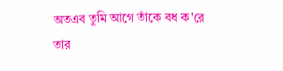অতএব তুমি আগে তাঁকে বধ ক'রে তার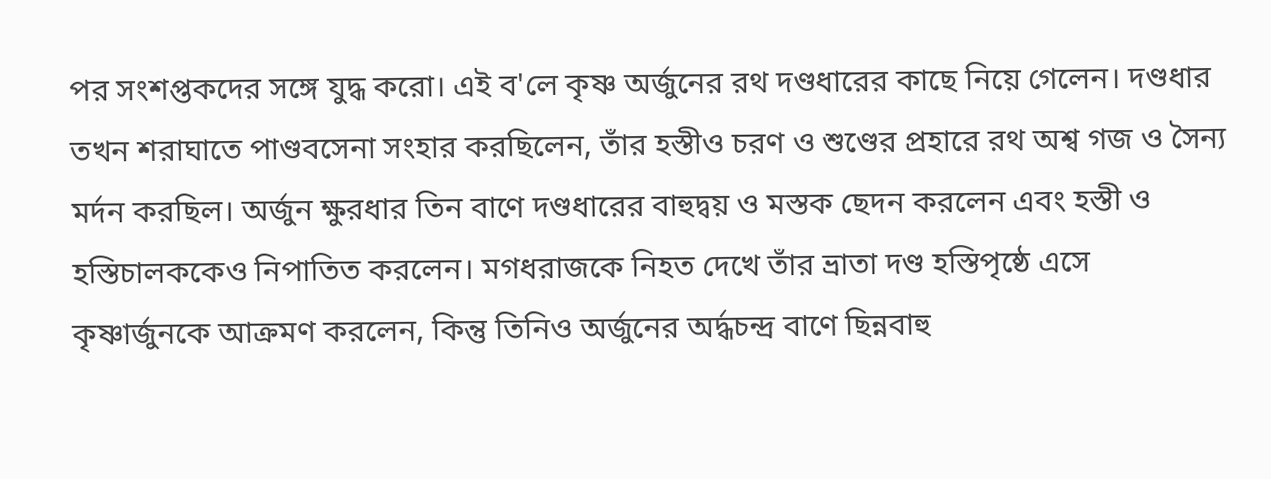পর সংশপ্তকদের সঙ্গে যুদ্ধ করো। এই ব'লে কৃষ্ণ অর্জুনের রথ দণ্ডধারের কাছে নিয়ে গেলেন। দণ্ডধার তখন শরাঘাতে পাণ্ডবসেনা সংহার করছিলেন, তাঁর হস্তীও চরণ ও শুণ্ডের প্রহারে রথ অশ্ব গজ ও সৈন্য মর্দন করছিল। অর্জুন ক্ষুরধার তিন বাণে দণ্ডধারের বাহুদ্বয় ও মস্তক ছেদন করলেন এবং হস্তী ও হস্তিচালককেও নিপাতিত করলেন। মগধরাজকে নিহত দেখে তাঁর ভ্রাতা দণ্ড হস্তিপৃষ্ঠে এসে কৃষ্ণার্জুনকে আক্রমণ করলেন, কিন্তু তিনিও অর্জুনের অর্দ্ধচন্দ্র বাণে ছিন্নবাহু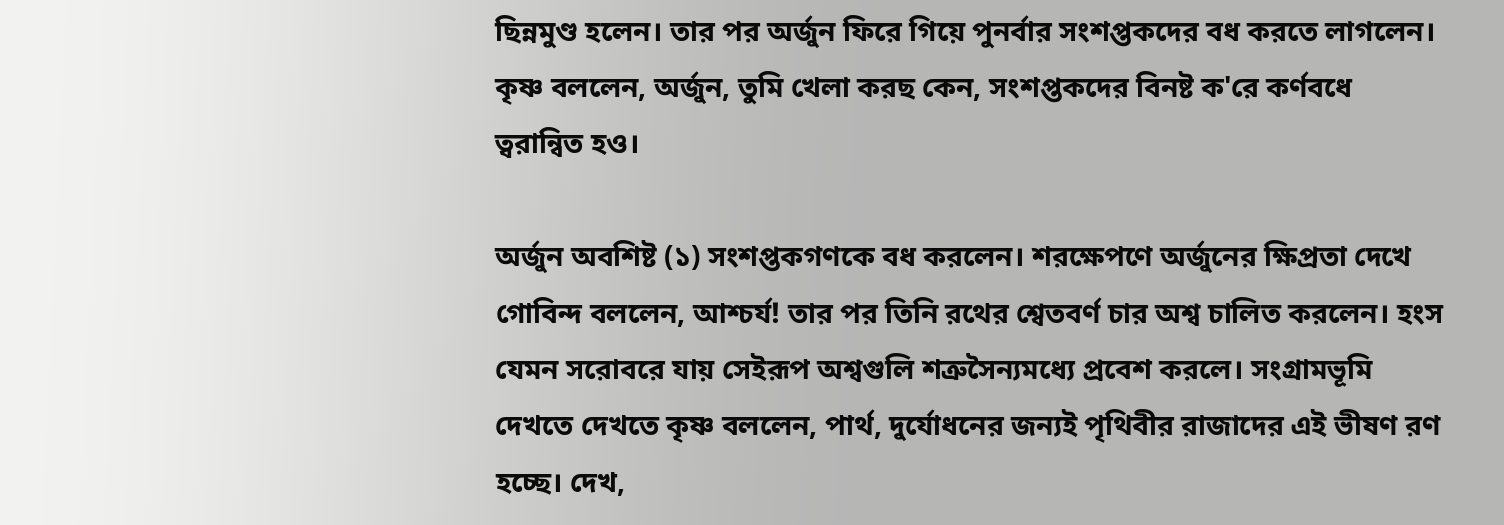ছিন্নমুণ্ড হলেন। তার পর অর্জুন ফিরে গিয়ে পুনর্বার সংশপ্তকদের বধ করতে লাগলেন। কৃষ্ণ বললেন, অর্জুন, তুমি খেলা করছ কেন, সংশপ্তকদের বিনষ্ট ক'রে কর্ণবধে ত্বরান্বিত হও।

অর্জুন অবশিষ্ট (১) সংশপ্তকগণকে বধ করলেন। শরক্ষেপণে অর্জুনের ক্ষিপ্রতা দেখে গোবিন্দ বললেন, আশ্চর্য! তার পর তিনি রথের শ্বেতবর্ণ চার অশ্ব চালিত করলেন। হংস যেমন সরোবরে যায় সেইরূপ অশ্বগুলি শত্রুসৈন্যমধ্যে প্রবেশ করলে। সংগ্রামভূমি দেখতে দেখতে কৃষ্ণ বললেন, পার্থ, দুর্যোধনের জন্যই পৃথিবীর রাজাদের এই ভীষণ রণ হচ্ছে। দেখ,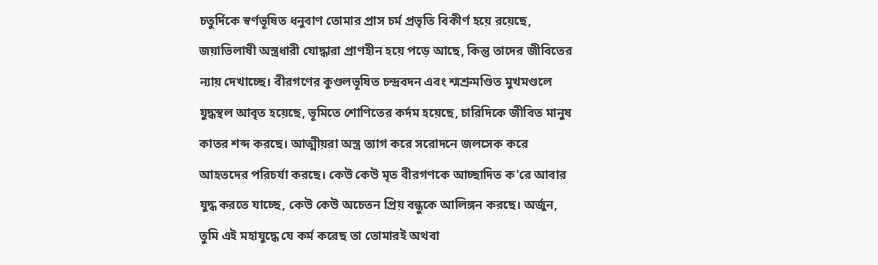চতুর্দিকে স্বর্ণভূষিত ধনুবাণ তোমার প্রাস চর্ম প্রভৃতি বিকীর্ণ হয়ে রয়েছে, জয়াভিলাষী অস্ত্রধারী যোদ্ধারা প্রাণহীন হয়ে পড়ে আছে, কিন্তু তাদের জীবিতের ন্যায় দেখাচ্ছে। বীরগণের কুণ্ডলভূষিত চন্দ্রবদন এবং শ্মশ্রুমণ্ডিত মুখমণ্ডলে যুদ্ধস্থল আবৃত হয়েছে, ভূমিতে শোণিতের কর্দম হয়েছে, চারিদিকে জীবিত মানুষ কাতর শব্দ করছে। আত্মীয়রা অস্ত্র ত্যাগ করে সরোদনে জলসেক করে আহতদের পরিচর্যা করছে। কেউ কেউ মৃত বীরগণকে আচ্ছাদিত ক'রে আবার যুদ্ধ করতে যাচ্ছে, কেউ কেউ অচেতন প্রিয় বন্ধুকে আলিঙ্গন করছে। অর্জুন, তুমি এই মহাযুদ্ধে যে কর্ম করেছ তা তোমারই অথবা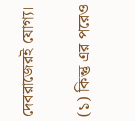দেবরাজেরই যোগ্য।

(১) কিন্তু এর পরেও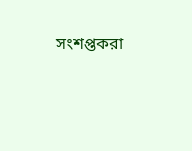সংশপ্তকরা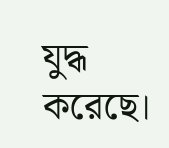যুদ্ধ করেছে।